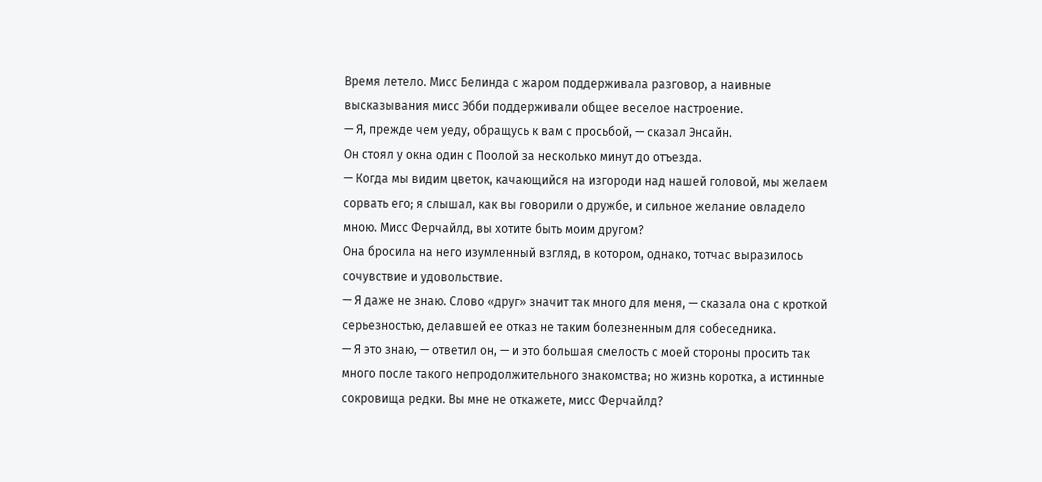Время летело. Мисс Белинда с жаром поддерживала разговор, а наивные высказывания мисс Эбби поддерживали общее веселое настроение.
— Я, прежде чем уеду, обращусь к вам с просьбой, — сказал Энсайн.
Он стоял у окна один с Поолой за несколько минут до отъезда.
— Когда мы видим цветок, качающийся на изгороди над нашей головой, мы желаем сорвать его; я слышал, как вы говорили о дружбе, и сильное желание овладело мною. Мисс Ферчайлд, вы хотите быть моим другом?
Она бросила на него изумленный взгляд, в котором, однако, тотчас выразилось сочувствие и удовольствие.
— Я даже не знаю. Слово «друг» значит так много для меня, — сказала она с кроткой серьезностью, делавшей ее отказ не таким болезненным для собеседника.
— Я это знаю, — ответил он, — и это большая смелость с моей стороны просить так много после такого непродолжительного знакомства; но жизнь коротка, а истинные сокровища редки. Вы мне не откажете, мисс Ферчайлд?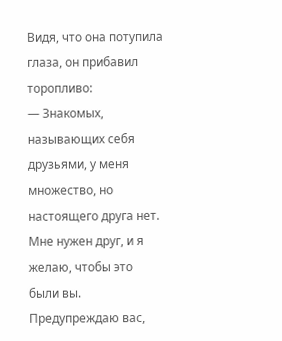Видя, что она потупила глаза, он прибавил торопливо:
— Знакомых, называющих себя друзьями, у меня множество, но настоящего друга нет. Мне нужен друг, и я желаю, чтобы это были вы. Предупреждаю вас,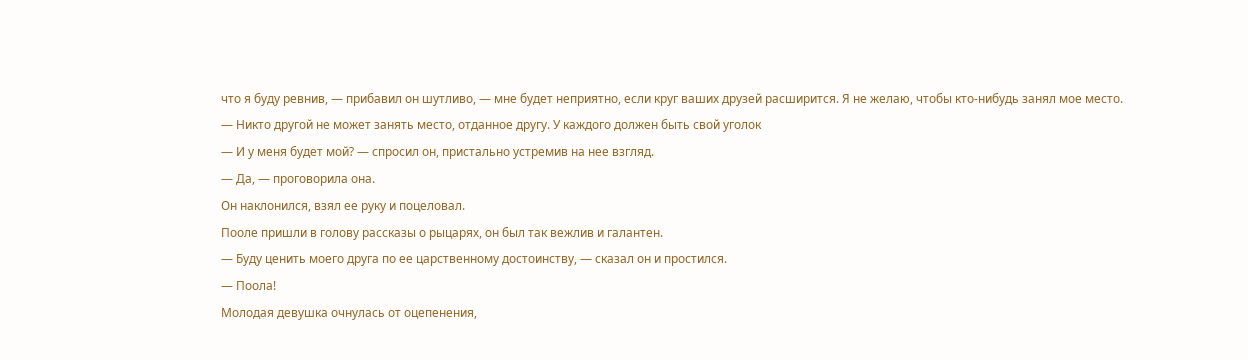что я буду ревнив, — прибавил он шутливо, — мне будет неприятно, если круг ваших друзей расширится. Я не желаю, чтобы кто-нибудь занял мое место.
— Никто другой не может занять место, отданное другу. У каждого должен быть свой уголок
— И у меня будет мой? — спросил он, пристально устремив на нее взгляд.
— Да, — проговорила она.
Он наклонился, взял ее руку и поцеловал.
Пооле пришли в голову рассказы о рыцарях, он был так вежлив и галантен.
— Буду ценить моего друга по ее царственному достоинству, — сказал он и простился.
— Поола!
Молодая девушка очнулась от оцепенения,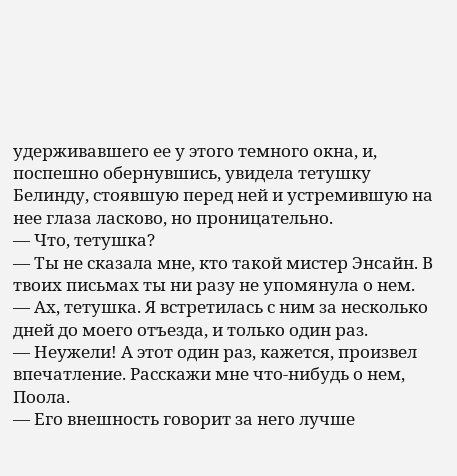удерживавшего ее у этого темного окна, и, поспешно обернувшись, увидела тетушку Белинду, стоявшую перед ней и устремившую на нее глаза ласково, но проницательно.
— Что, тетушка?
— Ты не сказала мне, кто такой мистер Энсайн. В твоих письмах ты ни разу не упомянула о нем.
— Ах, тетушка. Я встретилась с ним за несколько дней до моего отъезда, и только один раз.
— Неужели! А этот один раз, кажется, произвел впечатление. Расскажи мне что-нибудь о нем, Поола.
— Его внешность говорит за него лучше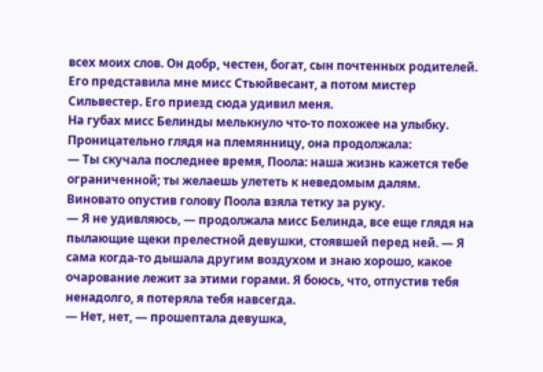всех моих слов. Он добр, честен, богат, сын почтенных родителей. Его представила мне мисс Стьюйвесант, а потом мистер Сильвестер. Его приезд сюда удивил меня.
На губах мисс Белинды мелькнуло что-то похожее на улыбку. Проницательно глядя на племянницу, она продолжала:
— Ты скучала последнее время, Поола: наша жизнь кажется тебе ограниченной; ты желаешь улететь к неведомым далям.
Виновато опустив голову Поола взяла тетку за руку.
— Я не удивляюсь, — продолжала мисс Белинда, все еще глядя на пылающие щеки прелестной девушки, стоявшей перед ней. — Я сама когда-то дышала другим воздухом и знаю хорошо, какое очарование лежит за этими горами. Я боюсь, что, отпустив тебя ненадолго, я потеряла тебя навсегда.
— Нет, нет, — прошептала девушка,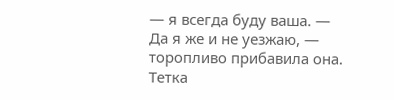— я всегда буду ваша. — Да я же и не уезжаю, — торопливо прибавила она.
Тетка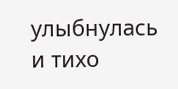улыбнулась и тихо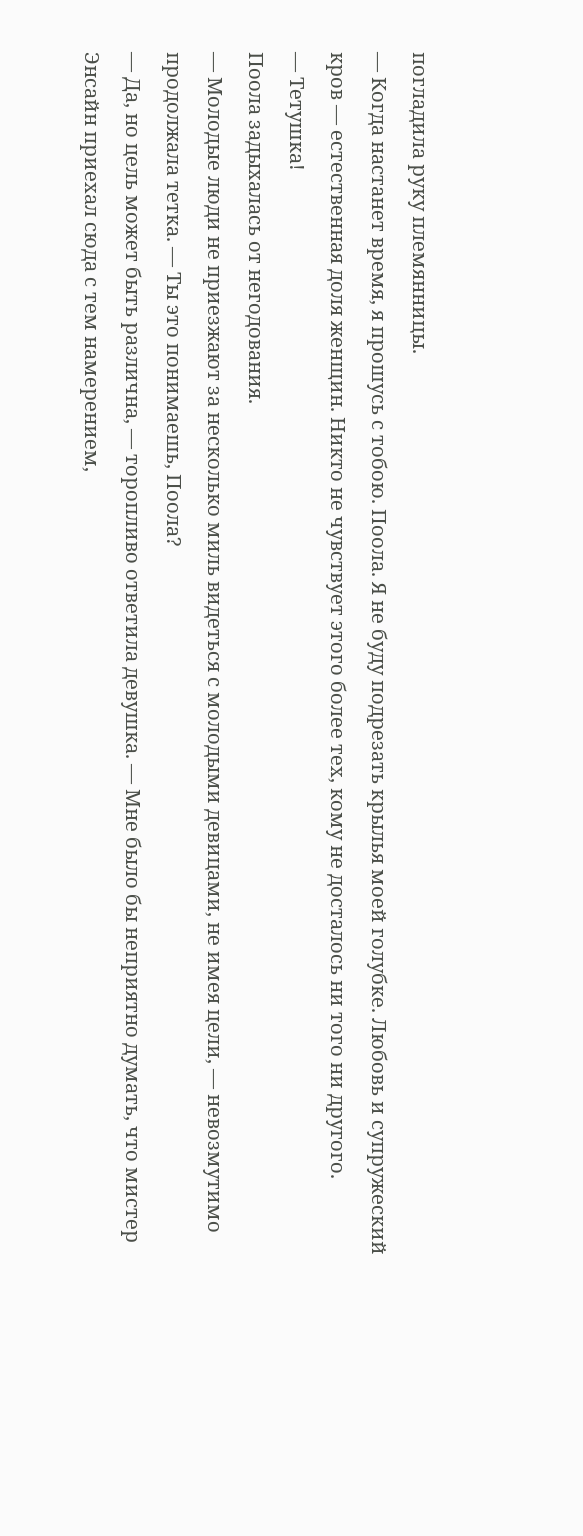погладила руку племянницы.
— Когда настанет время, я прошусь с тобою. Поола. Я не буду подрезать крылья моей голубке. Любовь и супружеский кров — естественная доля женщин. Никто не чувствует этого более тех, кому не досталось ни того ни другого.
— Тетушка!
Поола задыхалась от негодования.
— Молодые люди не приезжают за несколько миль видеться с молодыми девицами, не имея цели, — невозмутимо продолжала тетка. — Ты это понимаешь, Поола?
— Да, но цель может быть различна, — торопливо ответила девушка. — Мне было бы неприятно думать, что мистер Энсайн приехал сюда с тем намерением,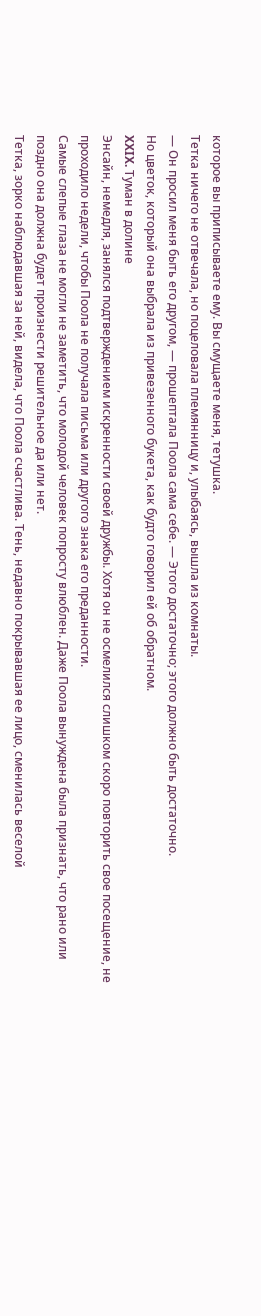которое вы приписываете ему. Вы смущаете меня, тетушка.
Тетка ничего не отвечала, но поцеловала племянницу и, улыбаясь, вышла из комнаты.
— Он просил меня быть его другом, — прошептала Поола сама себе. — Этого достаточно; этого должно быть достаточно.
Но цветок, который она выбрала из привезенного букета, как будто говорил ей об обратном.
XXIX. Туман в долине
Энсайн, немедля, занялся подтверждением искренности своей дружбы. Хотя он не осмелился слишком скоро повторить свое посещение, не проходило недели, чтобы Поола не получала письма или другого знака его преданности.
Самые слепые глаза не могли не заметить, что молодой человек попросту влюблен. Даже Поола вынуждена была признать, что рано или поздно она должна будет произнести решительное да или нет.
Тетка, зорко наблюдавшая за ней, видела, что Поола счастлива. Тень, недавно покрывавшая ее лицо, сменилась веселой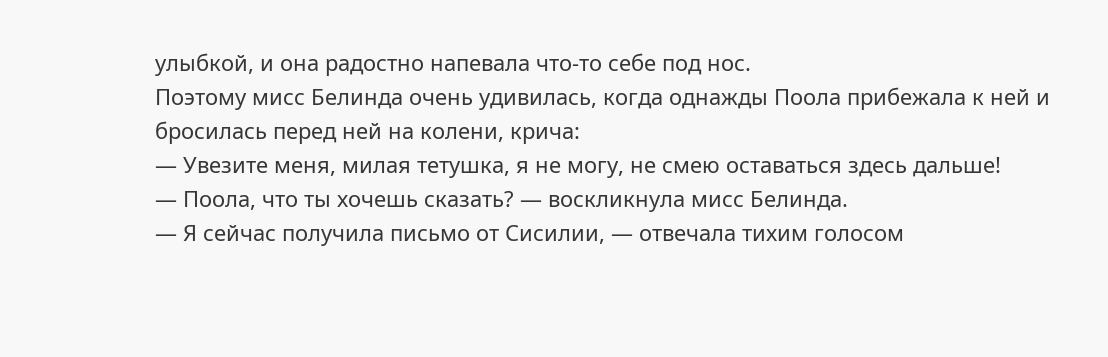улыбкой, и она радостно напевала что-то себе под нос.
Поэтому мисс Белинда очень удивилась, когда однажды Поола прибежала к ней и бросилась перед ней на колени, крича:
— Увезите меня, милая тетушка, я не могу, не смею оставаться здесь дальше!
— Поола, что ты хочешь сказать? — воскликнула мисс Белинда.
— Я сейчас получила письмо от Сисилии, — отвечала тихим голосом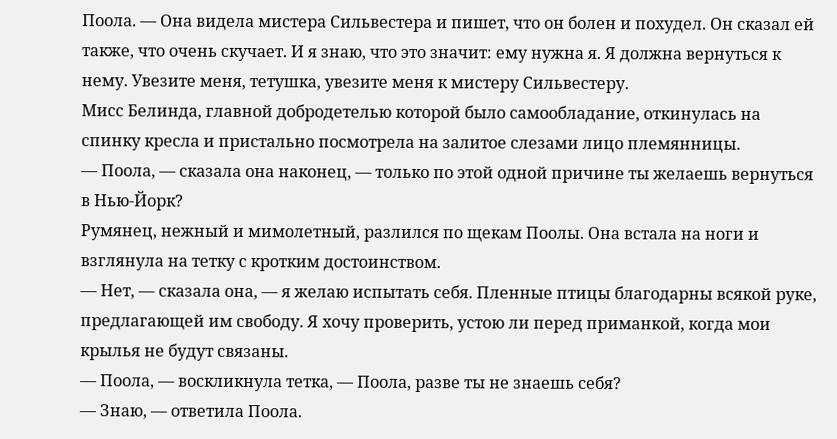Поола. — Она видела мистера Сильвестера и пишет, что он болен и похудел. Он сказал ей также, что очень скучает. И я знаю, что это значит: ему нужна я. Я должна вернуться к нему. Увезите меня, тетушка, увезите меня к мистеру Сильвестеру.
Мисс Белинда, главной добродетелью которой было самообладание, откинулась на спинку кресла и пристально посмотрела на залитое слезами лицо племянницы.
— Поола, — сказала она наконец, — только по этой одной причине ты желаешь вернуться в Нью-Йорк?
Румянец, нежный и мимолетный, разлился по щекам Поолы. Она встала на ноги и взглянула на тетку с кротким достоинством.
— Нет, — сказала она, — я желаю испытать себя. Пленные птицы благодарны всякой руке, предлагающей им свободу. Я хочу проверить, устою ли перед приманкой, когда мои крылья не будут связаны.
— Поола, — воскликнула тетка, — Поола, разве ты не знаешь себя?
— Знаю, — ответила Поола.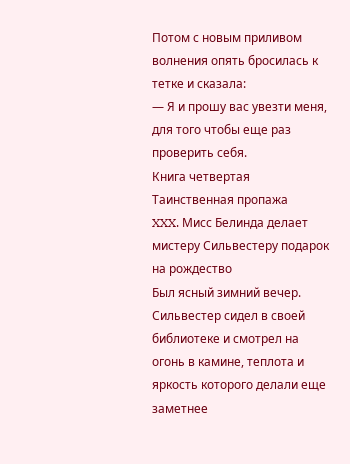Потом с новым приливом волнения опять бросилась к тетке и сказала:
— Я и прошу вас увезти меня, для того чтобы еще раз проверить себя.
Книга четвертая
Таинственная пропажа
XXX. Мисс Белинда делает мистеру Сильвестеру подарок на рождество
Был ясный зимний вечер. Сильвестер сидел в своей библиотеке и смотрел на огонь в камине, теплота и яркость которого делали еще заметнее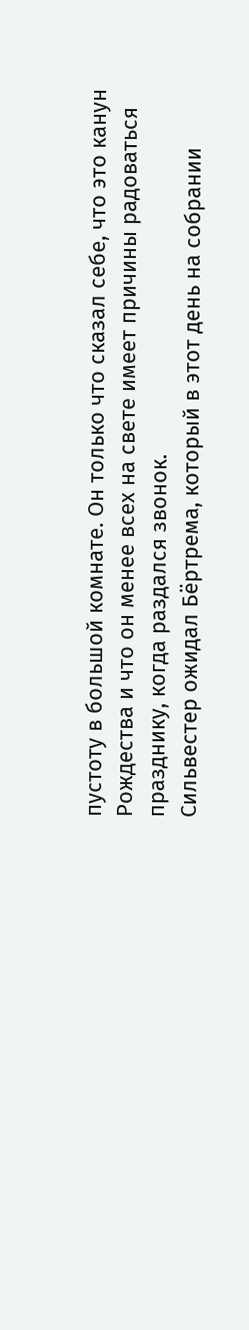пустоту в большой комнате. Он только что сказал себе, что это канун Рождества и что он менее всех на свете имеет причины радоваться празднику, когда раздался звонок.
Сильвестер ожидал Бёртрема, который в этот день на собрании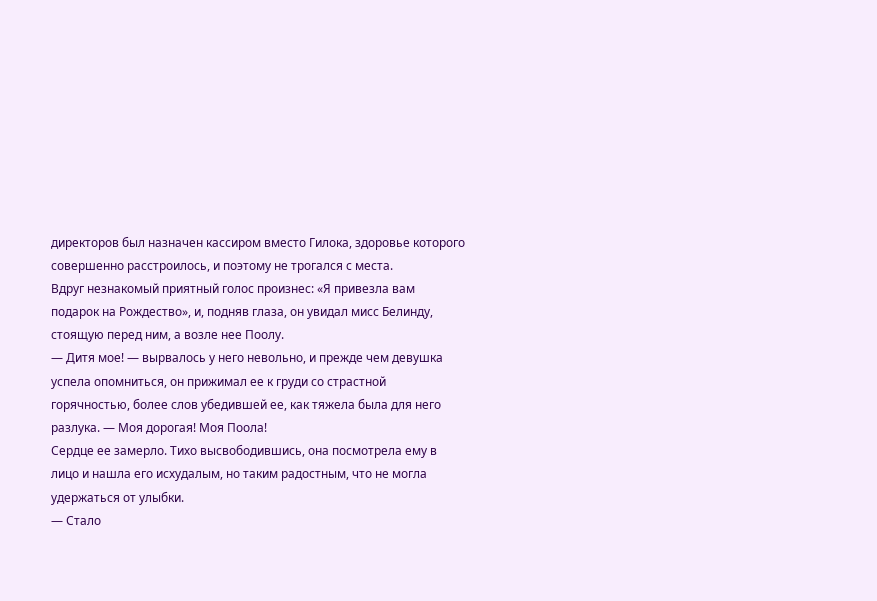директоров был назначен кассиром вместо Гилока, здоровье которого совершенно расстроилось, и поэтому не трогался с места.
Вдруг незнакомый приятный голос произнес: «Я привезла вам подарок на Рождество», и, подняв глаза, он увидал мисс Белинду, стоящую перед ним, а возле нее Поолу.
— Дитя мое! — вырвалось у него невольно, и прежде чем девушка успела опомниться, он прижимал ее к груди со страстной горячностью, более слов убедившей ее, как тяжела была для него разлука. — Моя дорогая! Моя Поола!
Сердце ее замерло. Тихо высвободившись, она посмотрела ему в лицо и нашла его исхудалым, но таким радостным, что не могла удержаться от улыбки.
— Стало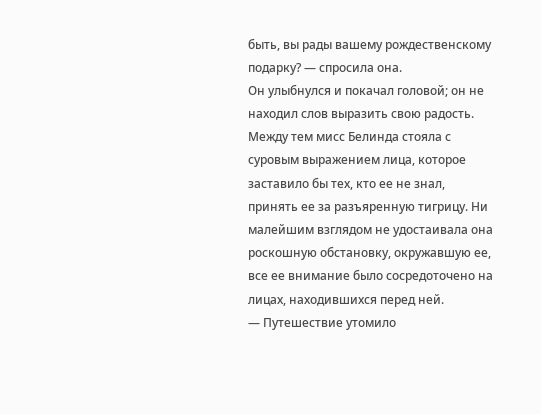быть, вы рады вашему рождественскому подарку? — спросила она.
Он улыбнулся и покачал головой; он не находил слов выразить свою радость.
Между тем мисс Белинда стояла с суровым выражением лица, которое заставило бы тех, кто ее не знал, принять ее за разъяренную тигрицу. Ни малейшим взглядом не удостаивала она роскошную обстановку, окружавшую ее, все ее внимание было сосредоточено на лицах, находившихся перед ней.
— Путешествие утомило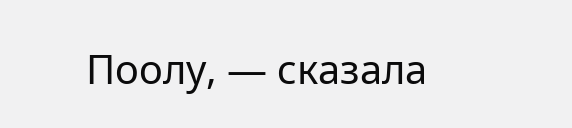Поолу, — сказала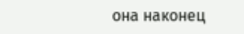она наконец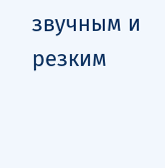звучным и резким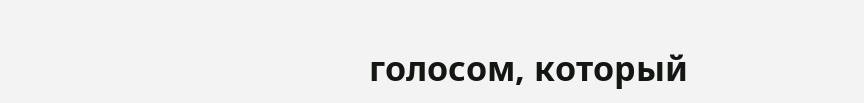голосом, который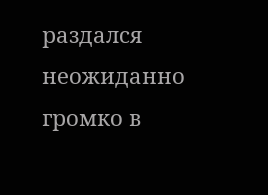раздался неожиданно громко в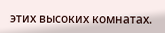этих высоких комнатах.